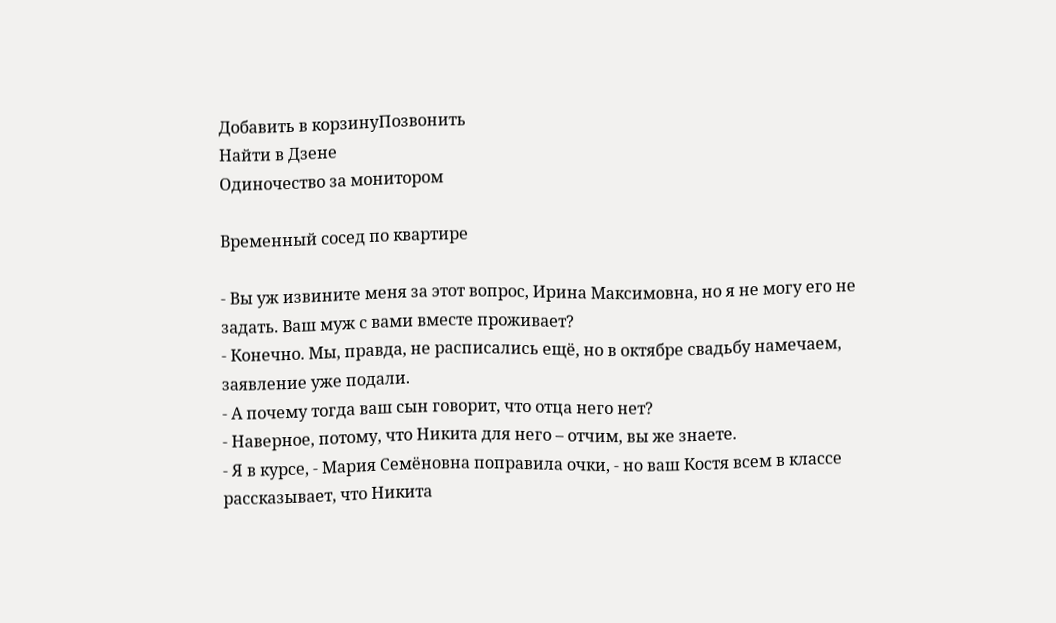Добавить в корзинуПозвонить
Найти в Дзене
Одиночество за монитором

Временный сосед по квартире

- Вы уж извините меня за этот вопрос, Ирина Максимовна, но я не могу его не задать. Ваш муж с вами вместе проживает?
- Конечно. Мы, правда, не расписались ещё, но в октябре свадьбу намечаем, заявление уже подали.
- А почему тогда ваш сын говорит, что отца него нет?
- Наверное, потому, что Никита для него – отчим, вы же знаете.
- Я в курсе, - Мария Семёновна поправила очки, - но ваш Костя всем в классе рассказывает, что Никита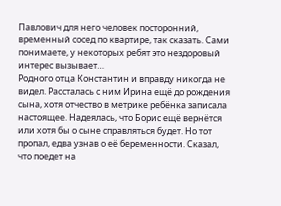Павлович для него человек посторонний, временный сосед по квартире, так сказать. Сами понимаете, у некоторых ребят это нездоровый интерес вызывает…
Родного отца Константин и вправду никогда не видел. Рассталась с ним Ирина ещё до рождения сына, хотя отчество в метрике ребёнка записала настоящее. Надеялась, что Борис ещё вернётся или хотя бы о сыне справляться будет. Но тот пропал, едва узнав о её беременности. Сказал, что поедет на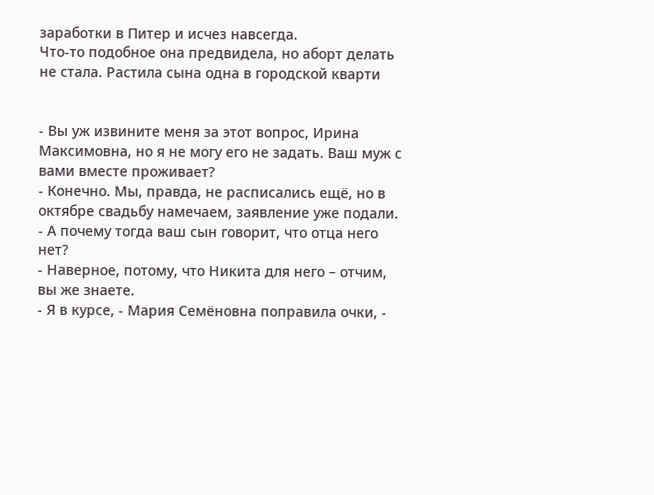заработки в Питер и исчез навсегда.
Что-то подобное она предвидела, но аборт делать не стала. Растила сына одна в городской кварти


- Вы уж извините меня за этот вопрос, Ирина Максимовна, но я не могу его не задать. Ваш муж с вами вместе проживает?
- Конечно. Мы, правда, не расписались ещё, но в октябре свадьбу намечаем, заявление уже подали.
- А почему тогда ваш сын говорит, что отца него нет?
- Наверное, потому, что Никита для него – отчим, вы же знаете.
- Я в курсе, - Мария Семёновна поправила очки, -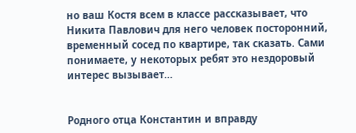но ваш Костя всем в классе рассказывает, что Никита Павлович для него человек посторонний, временный сосед по квартире, так сказать. Сами понимаете, у некоторых ребят это нездоровый интерес вызывает…


Родного отца Константин и вправду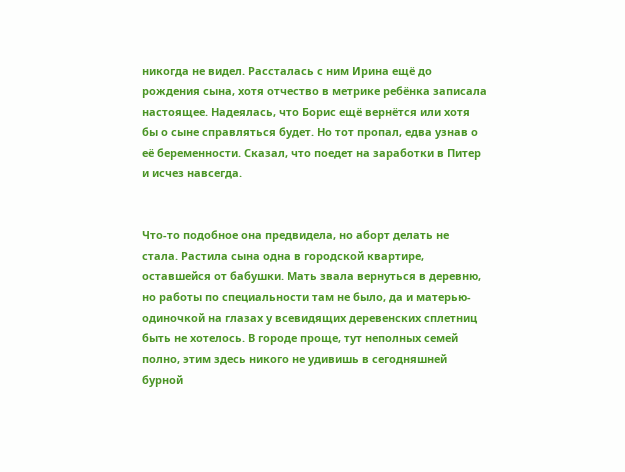никогда не видел. Рассталась с ним Ирина ещё до рождения сына, хотя отчество в метрике ребёнка записала настоящее. Надеялась, что Борис ещё вернётся или хотя бы о сыне справляться будет. Но тот пропал, едва узнав о её беременности. Сказал, что поедет на заработки в Питер и исчез навсегда.


Что-то подобное она предвидела, но аборт делать не стала. Растила сына одна в городской квартире, оставшейся от бабушки. Мать звала вернуться в деревню, но работы по специальности там не было, да и матерью-одиночкой на глазах у всевидящих деревенских сплетниц быть не хотелось. В городе проще, тут неполных семей полно, этим здесь никого не удивишь в сегодняшней бурной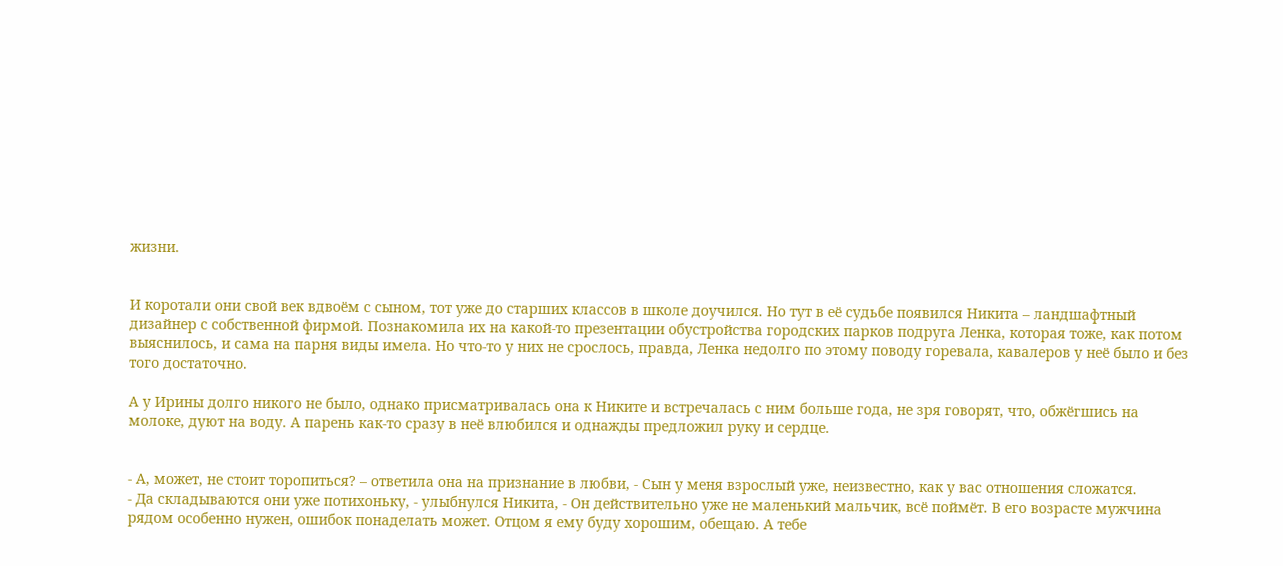жизни.


И коротали они свой век вдвоём с сыном, тот уже до старших классов в школе доучился. Но тут в её судьбе появился Никита – ландшафтный дизайнер с собственной фирмой. Познакомила их на какой-то презентации обустройства городских парков подруга Ленка, которая тоже, как потом выяснилось, и сама на парня виды имела. Но что-то у них не срослось, правда, Ленка недолго по этому поводу горевала, кавалеров у неё было и без того достаточно.

А у Ирины долго никого не было, однако присматривалась она к Никите и встречалась с ним больше года, не зря говорят, что, обжёгшись на молоке, дуют на воду. А парень как-то сразу в неё влюбился и однажды предложил руку и сердце.


- А, может, не стоит торопиться? – ответила она на признание в любви, - Сын у меня взрослый уже, неизвестно, как у вас отношения сложатся.
- Да складываются они уже потихоньку, - улыбнулся Никита, - Он действительно уже не маленький мальчик, всё поймёт. В его возрасте мужчина рядом особенно нужен, ошибок понаделать может. Отцом я ему буду хорошим, обещаю. А тебе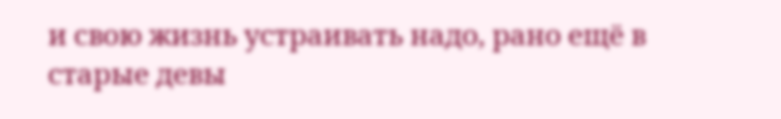и свою жизнь устраивать надо, рано ещё в старые девы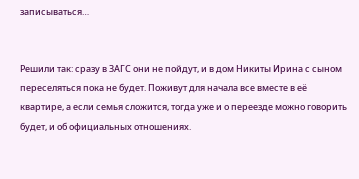записываться…


Решили так: сразу в ЗАГС они не пойдут, и в дом Никиты Ирина с сыном переселяться пока не будет. Поживут для начала все вместе в её квартире, а если семья сложится, тогда уже и о переезде можно говорить будет, и об официальных отношениях.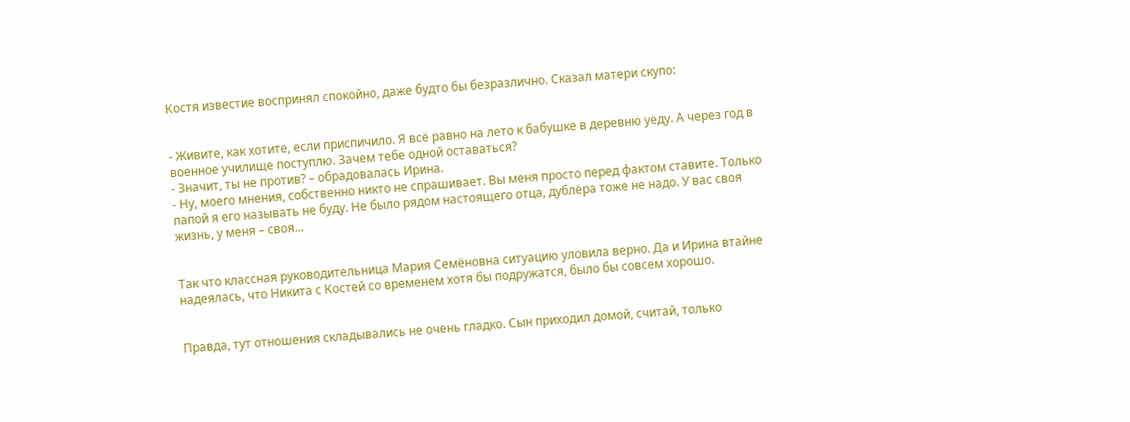Костя известие воспринял спокойно, даже будто бы безразлично. Сказал матери скупо:


- Живите, как хотите, если приспичило. Я всё равно на лето к бабушке в деревню уеду. А через год в военное училище поступлю. Зачем тебе одной оставаться?
- Значит, ты не против? – обрадовалась Ирина.
- Ну, моего мнения, собственно никто не спрашивает. Вы меня просто перед фактом ставите. Только папой я его называть не буду. Не было рядом настоящего отца, дублёра тоже не надо. У вас своя жизнь, у меня – своя...


Так что классная руководительница Мария Семёновна ситуацию уловила верно. Да и Ирина втайне надеялась, что Никита с Костей со временем хотя бы подружатся, было бы совсем хорошо.


Правда, тут отношения складывались не очень гладко. Сын приходил домой, считай, только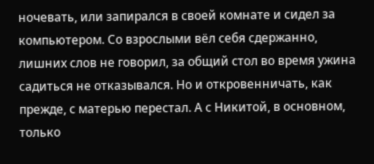ночевать, или запирался в своей комнате и сидел за компьютером. Со взрослыми вёл себя сдержанно, лишних слов не говорил, за общий стол во время ужина садиться не отказывался. Но и откровенничать, как прежде, с матерью перестал. А с Никитой, в основном, только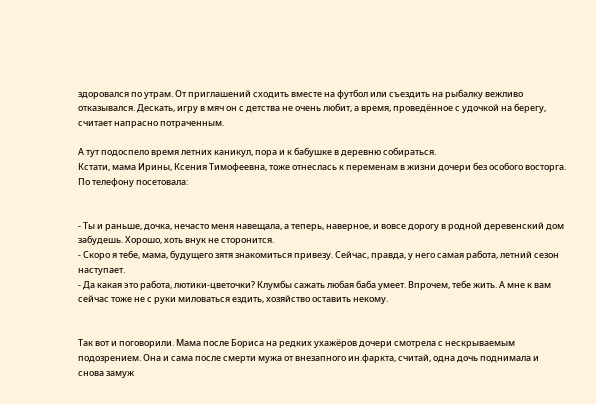здоровался по утрам. От приглашений сходить вместе на футбол или съездить на рыбалку вежливо отказывался. Дескать, игру в мяч он с детства не очень любит, а время, проведённое с удочкой на берегу, считает напрасно потраченным.

А тут подоспело время летних каникул, пора и к бабушке в деревню собираться.
Кстати, мама Ирины, Ксения Тимофеевна, тоже отнеслась к переменам в жизни дочери без особого восторга. По телефону посетовала:


- Ты и раньше, дочка, нечасто меня навещала, а теперь, наверное, и вовсе дорогу в родной деревенский дом забудешь. Хорошо, хоть внук не сторонится.
- Скоро я тебе, мама, будущего зятя знакомиться привезу. Сейчас, правда, у него самая работа, летний сезон наступает.
- Да какая это работа, лютики-цветочки? Клумбы сажать любая баба умеет. Впрочем, тебе жить. А мне к вам сейчас тоже не с руки миловаться ездить, хозяйство оставить некому.


Так вот и поговорили. Мама после Бориса на редких ухажёров дочери смотрела с нескрываемым подозрением. Она и сама после смерти мужа от внезапного ин.фаркта, считай, одна дочь поднимала и снова замуж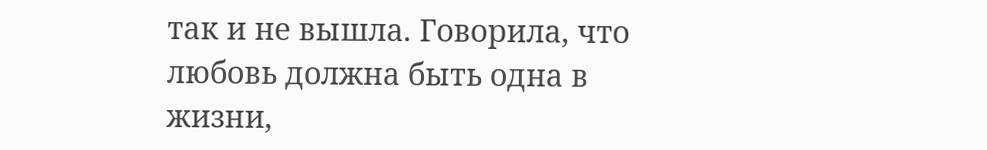так и не вышла. Говорила, что любовь должна быть одна в жизни,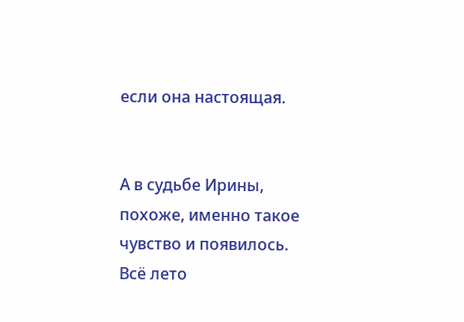если она настоящая.


А в судьбе Ирины, похоже, именно такое чувство и появилось. Всё лето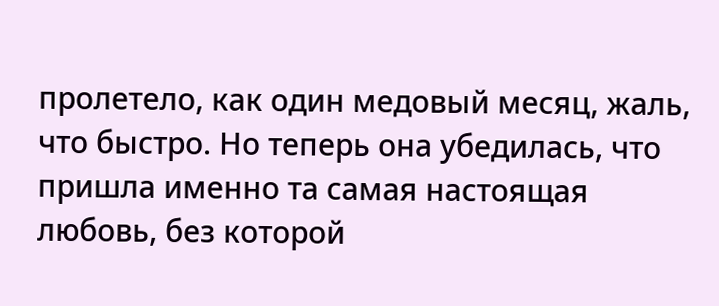пролетело, как один медовый месяц, жаль, что быстро. Но теперь она убедилась, что пришла именно та самая настоящая любовь, без которой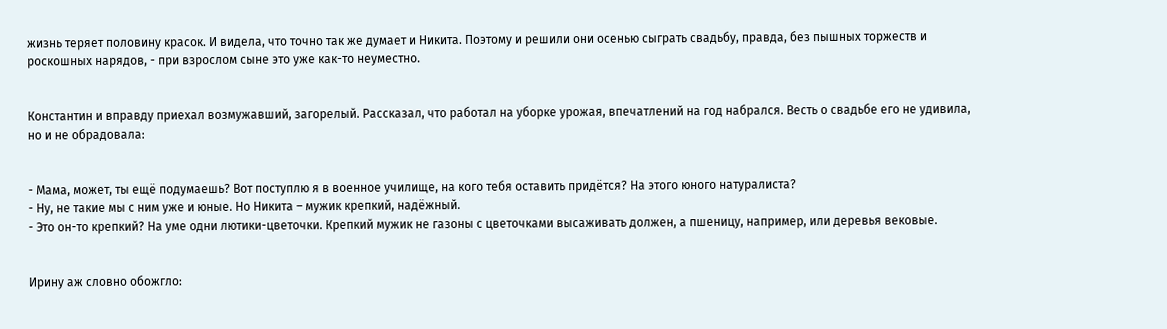жизнь теряет половину красок. И видела, что точно так же думает и Никита. Поэтому и решили они осенью сыграть свадьбу, правда, без пышных торжеств и роскошных нарядов, - при взрослом сыне это уже как-то неуместно.


Константин и вправду приехал возмужавший, загорелый. Рассказал, что работал на уборке урожая, впечатлений на год набрался. Весть о свадьбе его не удивила, но и не обрадовала:


- Мама, может, ты ещё подумаешь? Вот поступлю я в военное училище, на кого тебя оставить придётся? На этого юного натуралиста?
- Ну, не такие мы с ним уже и юные. Но Никита – мужик крепкий, надёжный.
- Это он-то крепкий? На уме одни лютики-цветочки. Крепкий мужик не газоны с цветочками высаживать должен, а пшеницу, например, или деревья вековые.


Ирину аж словно обожгло: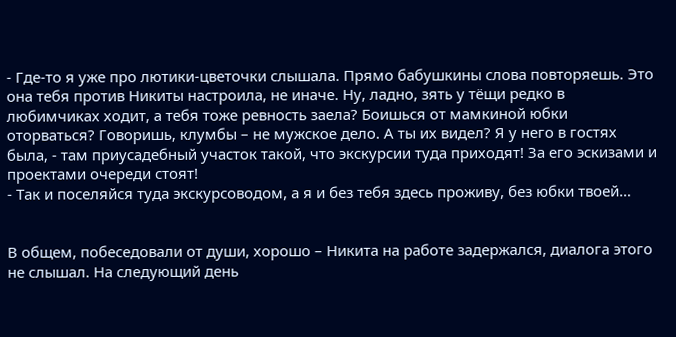- Где-то я уже про лютики-цветочки слышала. Прямо бабушкины слова повторяешь. Это она тебя против Никиты настроила, не иначе. Ну, ладно, зять у тёщи редко в любимчиках ходит, а тебя тоже ревность заела? Боишься от мамкиной юбки оторваться? Говоришь, клумбы – не мужское дело. А ты их видел? Я у него в гостях была, - там приусадебный участок такой, что экскурсии туда приходят! За его эскизами и проектами очереди стоят!
- Так и поселяйся туда экскурсоводом, а я и без тебя здесь проживу, без юбки твоей…


В общем, побеседовали от души, хорошо – Никита на работе задержался, диалога этого не слышал. На следующий день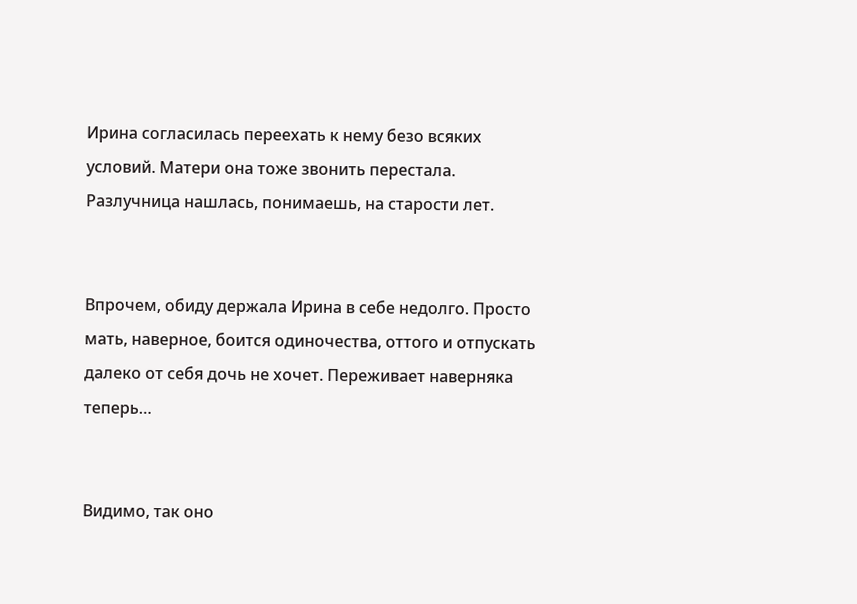Ирина согласилась переехать к нему безо всяких условий. Матери она тоже звонить перестала. Разлучница нашлась, понимаешь, на старости лет.


Впрочем, обиду держала Ирина в себе недолго. Просто мать, наверное, боится одиночества, оттого и отпускать далеко от себя дочь не хочет. Переживает наверняка теперь…


Видимо, так оно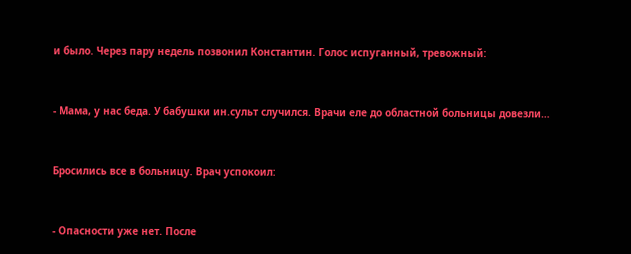и было. Через пару недель позвонил Константин. Голос испуганный, тревожный:


- Мама, у нас беда. У бабушки ин.сульт случился. Врачи еле до областной больницы довезли…


Бросились все в больницу. Врач успокоил:


- Опасности уже нет. После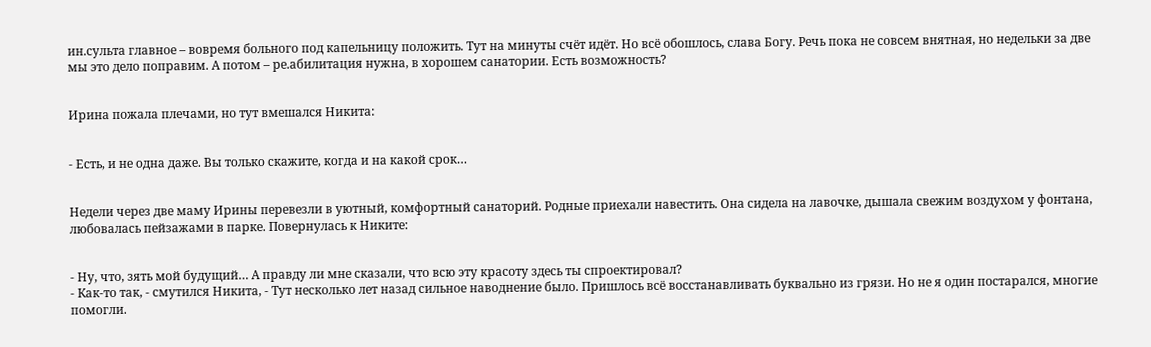ин.сульта главное – вовремя больного под капельницу положить. Тут на минуты счёт идёт. Но всё обошлось, слава Богу. Речь пока не совсем внятная, но недельки за две мы это дело поправим. А потом – ре.абилитация нужна, в хорошем санатории. Есть возможность?


Ирина пожала плечами, но тут вмешался Никита:


- Есть, и не одна даже. Вы только скажите, когда и на какой срок…


Недели через две маму Ирины перевезли в уютный, комфортный санаторий. Родные приехали навестить. Она сидела на лавочке, дышала свежим воздухом у фонтана, любовалась пейзажами в парке. Повернулась к Никите:


- Ну, что, зять мой будущий… А правду ли мне сказали, что всю эту красоту здесь ты спроектировал?
- Как-то так, - смутился Никита, - Тут несколько лет назад сильное наводнение было. Пришлось всё восстанавливать буквально из грязи. Но не я один постарался, многие помогли.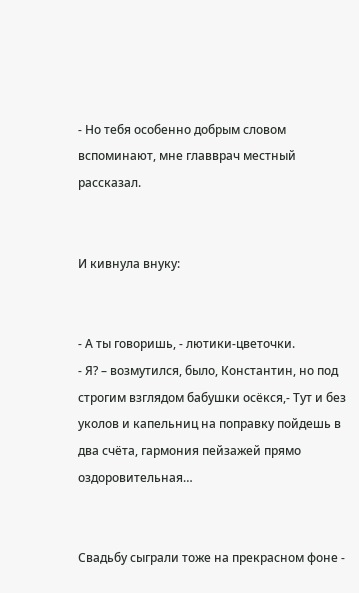- Но тебя особенно добрым словом вспоминают, мне главврач местный рассказал.


И кивнула внуку:


- А ты говоришь, - лютики-цветочки.
- Я? – возмутился, было, Константин, но под строгим взглядом бабушки осёкся,- Тут и без уколов и капельниц на поправку пойдешь в два счёта, гармония пейзажей прямо оздоровительная…


Свадьбу сыграли тоже на прекрасном фоне -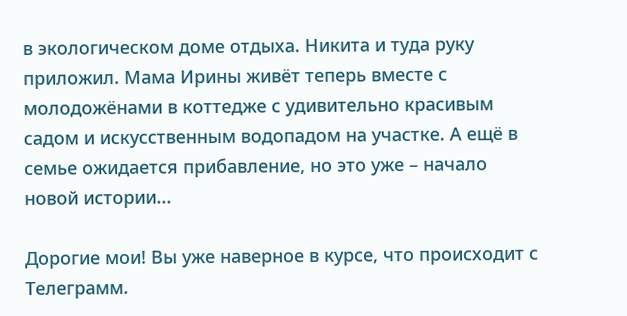в экологическом доме отдыха. Никита и туда руку приложил. Мама Ирины живёт теперь вместе с молодожёнами в коттедже с удивительно красивым садом и искусственным водопадом на участке. А ещё в семье ожидается прибавление, но это уже – начало новой истории...

Дорогие мои! Вы уже наверное в курсе, что происходит с Телеграмм.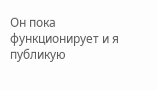Он пока функционирует и я публикую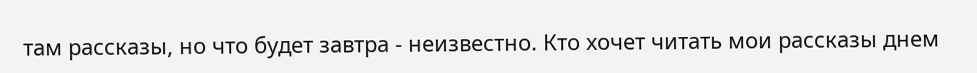там рассказы, но что будет завтра - неизвестно. Кто хочет читать мои рассказы днем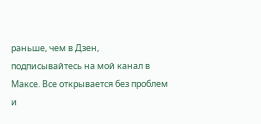раньше, чем в Дзен, подписывайтесь на мой канал в Максе. Все открывается без проблем и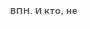ВПН. И кто, не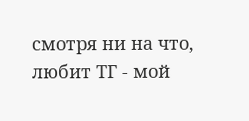смотря ни на что, любит ТГ - мой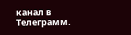канал в Телеграмм.